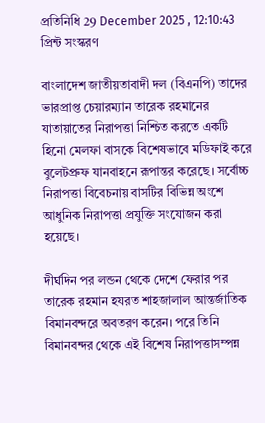প্রতিনিধি 29 December 2025 , 12:10:43 প্রিন্ট সংস্করণ

বাংলাদেশ জাতীয়তাবাদী দল (বিএনপি) তাদের ভারপ্রাপ্ত চেয়ারম্যান তারেক রহমানের যাতায়াতের নিরাপত্তা নিশ্চিত করতে একটি হিনো মেলফা বাসকে বিশেষভাবে মডিফাই করে বুলেটপ্রুফ যানবাহনে রূপান্তর করেছে। সর্বোচ্চ নিরাপত্তা বিবেচনায় বাসটির বিভিন্ন অংশে আধুনিক নিরাপত্তা প্রযুক্তি সংযোজন করা হয়েছে।

দীর্ঘদিন পর লন্ডন থেকে দেশে ফেরার পর তারেক রহমান হযরত শাহজালাল আন্তর্জাতিক বিমানবন্দরে অবতরণ করেন। পরে তিনি বিমানবন্দর থেকে এই বিশেষ নিরাপত্তাসম্পন্ন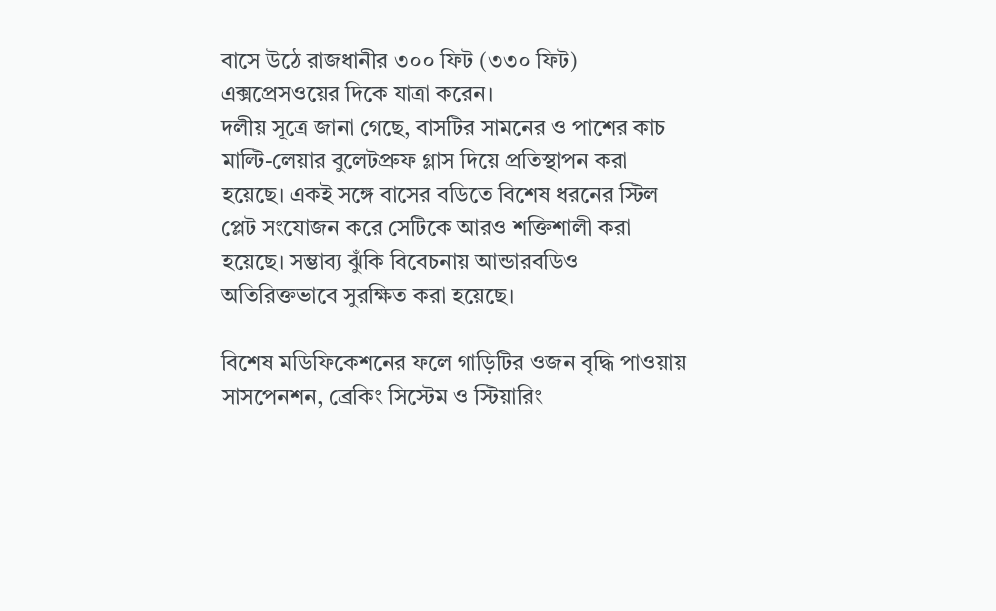বাসে উঠে রাজধানীর ৩০০ ফিট (৩৩০ ফিট) এক্সপ্রেসওয়ের দিকে যাত্রা করেন।
দলীয় সূত্রে জানা গেছে, বাসটির সামনের ও পাশের কাচ মাল্টি-লেয়ার বুলেটপ্রুফ গ্লাস দিয়ে প্রতিস্থাপন করা হয়েছে। একই সঙ্গে বাসের বডিতে বিশেষ ধরনের স্টিল প্লেট সংযোজন করে সেটিকে আরও শক্তিশালী করা হয়েছে। সম্ভাব্য ঝুঁকি বিবেচনায় আন্ডারবডিও অতিরিক্তভাবে সুরক্ষিত করা হয়েছে।

বিশেষ মডিফিকেশনের ফলে গাড়িটির ওজন বৃদ্ধি পাওয়ায় সাসপেনশন, ব্রেকিং সিস্টেম ও স্টিয়ারিং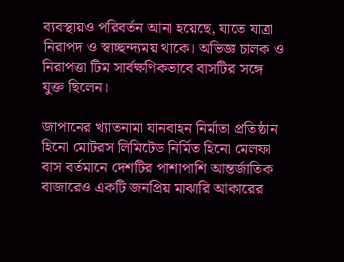ব্যবস্থায়ও পরিবর্তন আনা হয়েছে, যাতে যাত্রা নিরাপদ ও স্বাচ্ছন্দ্যময় থাকে। অভিজ্ঞ চালক ও নিরাপত্তা টিম সার্বক্ষণিকভাবে বাসটির সঙ্গে যুক্ত ছিলেন।

জাপানের খ্যাতনামা যানবাহন নির্মাতা প্রতিষ্ঠান হিনো মোটরস লিমিটেড নির্মিত হিনো মেলফা বাস বর্তমানে দেশটির পাশাপাশি আন্তর্জাতিক বাজারেও একটি জনপ্রিয় মাঝারি আকারের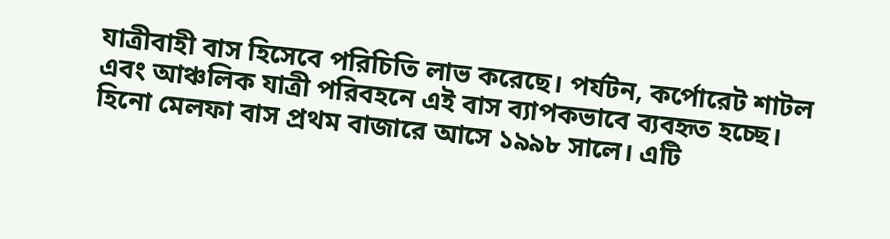যাত্রীবাহী বাস হিসেবে পরিচিতি লাভ করেছে। পর্যটন, কর্পোরেট শাটল এবং আঞ্চলিক যাত্রী পরিবহনে এই বাস ব্যাপকভাবে ব্যবহৃত হচ্ছে।
হিনো মেলফা বাস প্রথম বাজারে আসে ১৯৯৮ সালে। এটি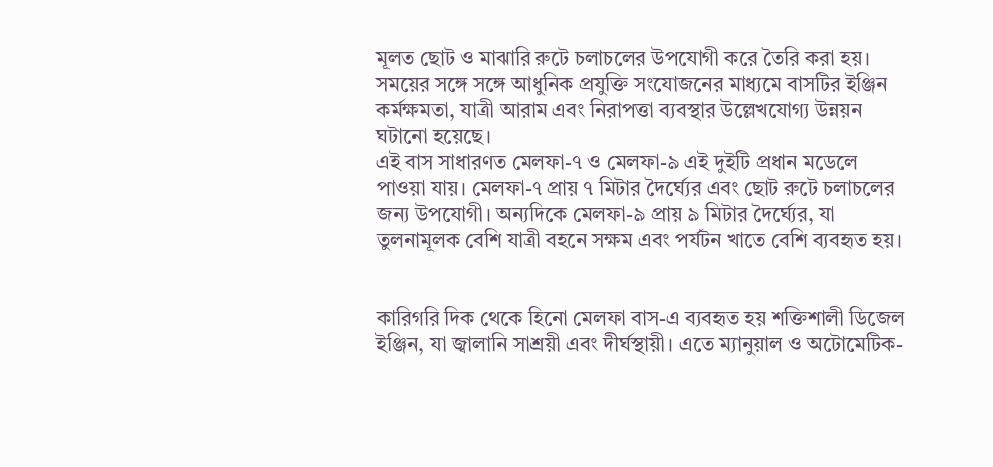মূলত ছোট ও মাঝারি রুটে চলাচলের উপযোগী করে তৈরি করা হয়। সময়ের সঙ্গে সঙ্গে আধুনিক প্রযুক্তি সংযোজনের মাধ্যমে বাসটির ইঞ্জিন কর্মক্ষমতা, যাত্রী আরাম এবং নিরাপত্তা ব্যবস্থার উল্লেখযোগ্য উন্নয়ন ঘটানো হয়েছে।
এই বাস সাধারণত মেলফা-৭ ও মেলফা-৯ এই দুইটি প্রধান মডেলে পাওয়া যায়। মেলফা-৭ প্রায় ৭ মিটার দৈর্ঘ্যের এবং ছোট রুটে চলাচলের জন্য উপযোগী। অন্যদিকে মেলফা-৯ প্রায় ৯ মিটার দৈর্ঘ্যের, যা তুলনামূলক বেশি যাত্রী বহনে সক্ষম এবং পর্যটন খাতে বেশি ব্যবহৃত হয়।


কারিগরি দিক থেকে হিনো মেলফা বাস-এ ব্যবহৃত হয় শক্তিশালী ডিজেল ইঞ্জিন, যা জ্বালানি সাশ্রয়ী এবং দীর্ঘস্থায়ী। এতে ম্যানুয়াল ও অটোমেটিক-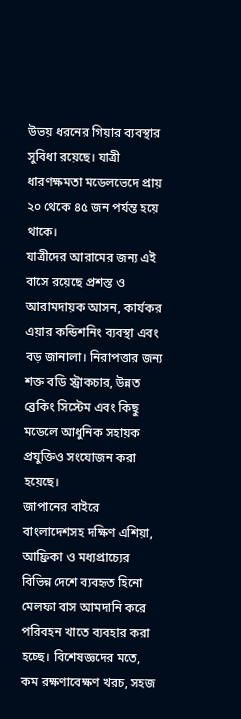উভয় ধরনের গিয়ার ব্যবস্থার সুবিধা রয়েছে। যাত্রী ধারণক্ষমতা মডেলভেদে প্রায় ২০ থেকে ৪৫ জন পর্যন্ত হয়ে থাকে।
যাত্রীদের আরামের জন্য এই বাসে রয়েছে প্রশস্ত ও আরামদায়ক আসন, কার্যকর এয়ার কন্ডিশনিং ব্যবস্থা এবং বড় জানালা। নিরাপত্তার জন্য শক্ত বডি স্ট্রাকচার, উন্নত ব্রেকিং সিস্টেম এবং কিছু মডেলে আধুনিক সহায়ক প্রযুক্তিও সংযোজন করা হয়েছে।
জাপানের বাইরে বাংলাদেশসহ দক্ষিণ এশিয়া, আফ্রিকা ও মধ্যপ্রাচ্যের বিভিন্ন দেশে ব্যবহৃত হিনো মেলফা বাস আমদানি করে পরিবহন খাতে ব্যবহার করা হচ্ছে। বিশেষজ্ঞদের মতে, কম রক্ষণাবেক্ষণ খরচ, সহজ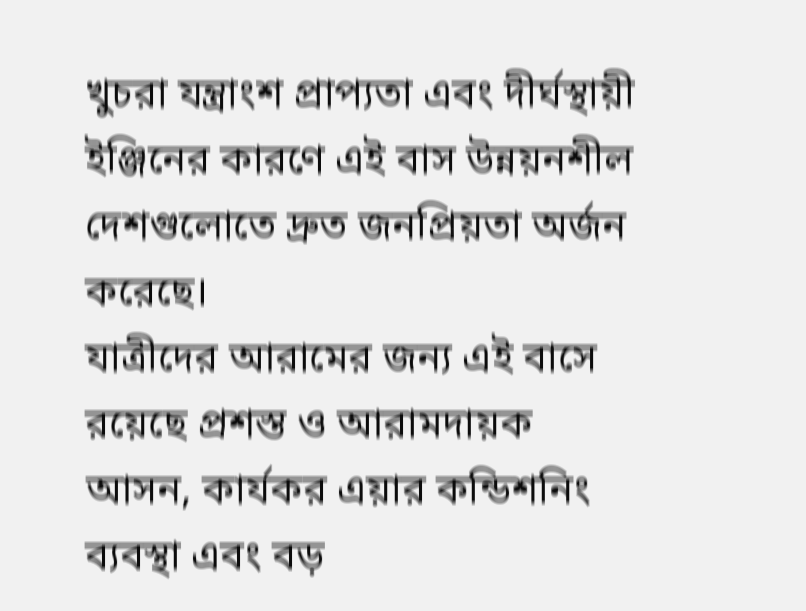খুচরা যন্ত্রাংশ প্রাপ্যতা এবং দীর্ঘস্থায়ী ইঞ্জিনের কারণে এই বাস উন্নয়নশীল দেশগুলোতে দ্রুত জনপ্রিয়তা অর্জন করেছে।
যাত্রীদের আরামের জন্য এই বাসে রয়েছে প্রশস্ত ও আরামদায়ক আসন, কার্যকর এয়ার কন্ডিশনিং ব্যবস্থা এবং বড়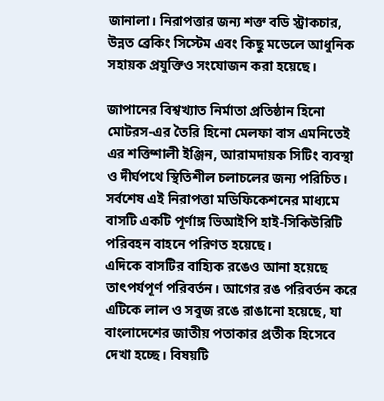জানালা। নিরাপত্তার জন্য শক্ত বডি স্ট্রাকচার, উন্নত ব্রেকিং সিস্টেম এবং কিছু মডেলে আধুনিক সহায়ক প্রযুক্তিও সংযোজন করা হয়েছে।

জাপানের বিশ্বখ্যাত নির্মাতা প্রতিষ্ঠান হিনো মোটরস-এর তৈরি হিনো মেলফা বাস এমনিতেই এর শক্তিশালী ইঞ্জিন, আরামদায়ক সিটিং ব্যবস্থা ও দীর্ঘপথে স্থিতিশীল চলাচলের জন্য পরিচিত। সর্বশেষ এই নিরাপত্তা মডিফিকেশনের মাধ্যমে বাসটি একটি পূর্ণাঙ্গ ভিআইপি হাই-সিকিউরিটি পরিবহন বাহনে পরিণত হয়েছে।
এদিকে বাসটির বাহ্যিক রঙেও আনা হয়েছে তাৎপর্যপূর্ণ পরিবর্তন। আগের রঙ পরিবর্তন করে এটিকে লাল ও সবুজ রঙে রাঙানো হয়েছে, যা বাংলাদেশের জাতীয় পতাকার প্রতীক হিসেবে দেখা হচ্ছে। বিষয়টি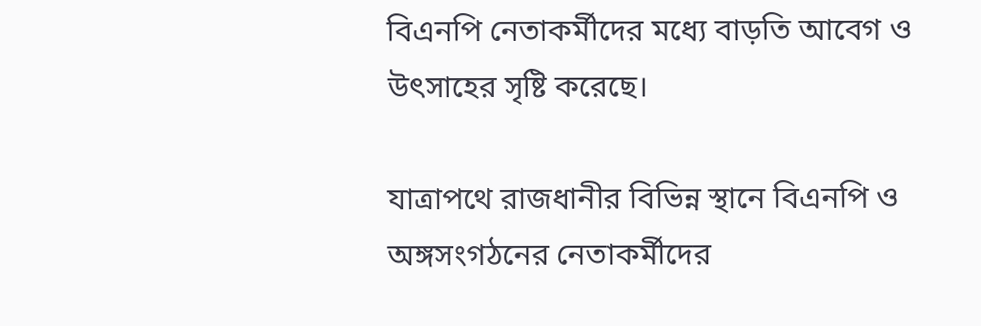বিএনপি নেতাকর্মীদের মধ্যে বাড়তি আবেগ ও উৎসাহের সৃষ্টি করেছে।

যাত্রাপথে রাজধানীর বিভিন্ন স্থানে বিএনপি ও অঙ্গসংগঠনের নেতাকর্মীদের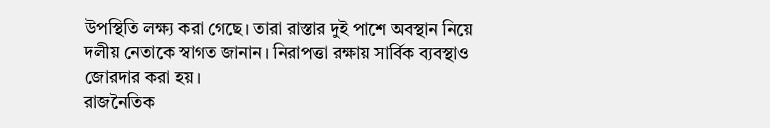উপস্থিতি লক্ষ্য করা গেছে। তারা রাস্তার দুই পাশে অবস্থান নিয়ে দলীয় নেতাকে স্বাগত জানান। নিরাপত্তা রক্ষায় সার্বিক ব্যবস্থাও জোরদার করা হয়।
রাজনৈতিক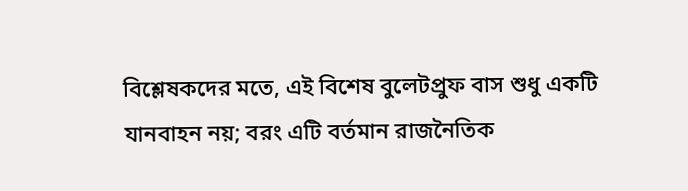বিশ্লেষকদের মতে, এই বিশেষ বুলেটপ্রুফ বাস শুধু একটি যানবাহন নয়; বরং এটি বর্তমান রাজনৈতিক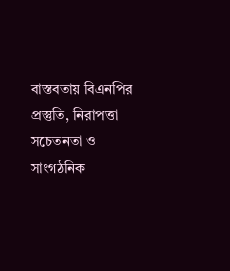বাস্তবতায় বিএনপির প্রস্তুতি, নিরাপত্তা সচেতনতা ও সাংগঠনিক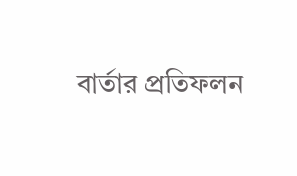বার্তার প্রতিফলন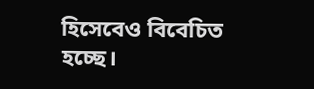হিসেবেও বিবেচিত হচ্ছে।